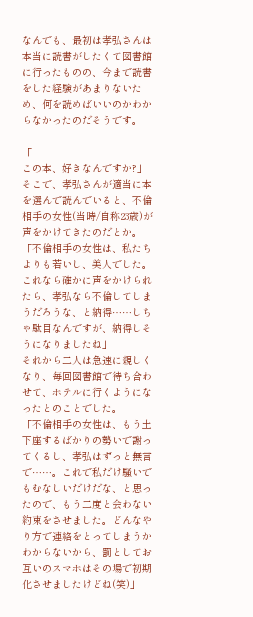なんでも、最初は孝弘さんは本当に読書がしたくて図書館に行ったものの、今まで読書をした経験があまりないため、何を読めばいいのかわからなかったのだそうです。

「
この本、好きなんですか?」
そこで、孝弘さんが適当に本を選んで読んでいると、不倫相手の女性(当時/自称23歳)が声をかけてきたのだとか。
「不倫相手の女性は、私たちよりも若いし、美人でした。これなら確かに声をかけられたら、孝弘なら不倫してしまうだろうな、と納得……しちゃ駄目なんですが、納得しそうになりましたね」
それから二人は急速に親しくなり、毎回図書館で待ち合わせて、ホテルに行くようになったとのことでした。
「不倫相手の女性は、もう土下座するばかりの勢いで謝ってくるし、孝弘はずっと無言で……。これで私だけ騒いでもむなしいだけだな、と思ったので、もう二度と会わない約束をさせました。どんなやり方で連絡をとってしまうかわからないから、罰としてお互いのスマホはその場で初期化させましたけどね(笑)」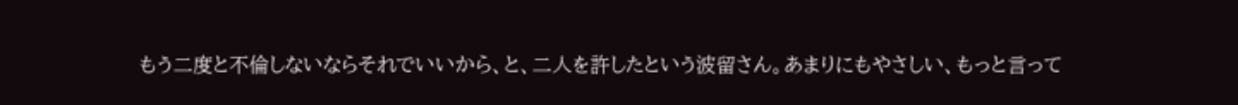もう二度と不倫しないならそれでいいから、と、二人を許したという波留さん。あまりにもやさしい、もっと言って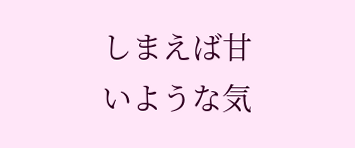しまえば甘いような気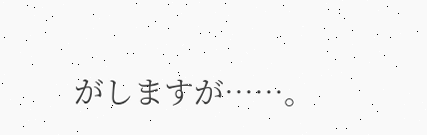がしますが……。